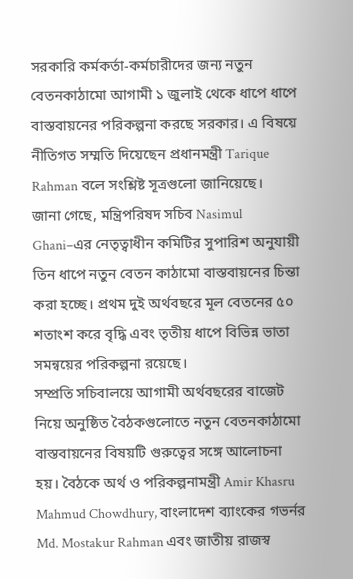সরকারি কর্মকর্তা-কর্মচারীদের জন্য নতুন বেতনকাঠামো আগামী ১ জুলাই থেকে ধাপে ধাপে বাস্তবায়নের পরিকল্পনা করছে সরকার। এ বিষয়ে নীতিগত সম্মতি দিয়েছেন প্রধানমন্ত্রী Tarique Rahman বলে সংশ্লিষ্ট সূত্রগুলো জানিয়েছে।
জানা গেছে, মন্ত্রিপরিষদ সচিব Nasimul Ghani–এর নেতৃত্বাধীন কমিটির সুপারিশ অনুযায়ী তিন ধাপে নতুন বেতন কাঠামো বাস্তবায়নের চিন্তা করা হচ্ছে। প্রথম দুই অর্থবছরে মূল বেতনের ৫০ শতাংশ করে বৃদ্ধি এবং তৃতীয় ধাপে বিভিন্ন ভাতা সমন্বয়ের পরিকল্পনা রয়েছে।
সম্প্রতি সচিবালয়ে আগামী অর্থবছরের বাজেট নিয়ে অনুষ্ঠিত বৈঠকগুলোতে নতুন বেতনকাঠামো বাস্তবায়নের বিষয়টি গুরুত্বের সঙ্গে আলোচনা হয়। বৈঠকে অর্থ ও পরিকল্পনামন্ত্রী Amir Khasru Mahmud Chowdhury, বাংলাদেশ ব্যাংকের গভর্নর Md. Mostakur Rahman এবং জাতীয় রাজস্ব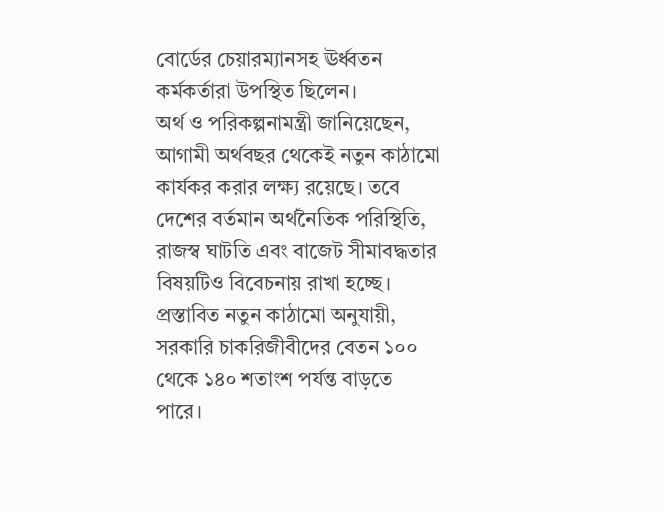বোর্ডের চেয়ারম্যানসহ ঊর্ধ্বতন কর্মকর্তারা উপস্থিত ছিলেন।
অর্থ ও পরিকল্পনামন্ত্রী জানিয়েছেন, আগামী অর্থবছর থেকেই নতুন কাঠামো কার্যকর করার লক্ষ্য রয়েছে। তবে দেশের বর্তমান অর্থনৈতিক পরিস্থিতি, রাজস্ব ঘাটতি এবং বাজেট সীমাবদ্ধতার বিষয়টিও বিবেচনায় রাখা হচ্ছে।
প্রস্তাবিত নতুন কাঠামো অনুযায়ী, সরকারি চাকরিজীবীদের বেতন ১০০ থেকে ১৪০ শতাংশ পর্যন্ত বাড়তে পারে।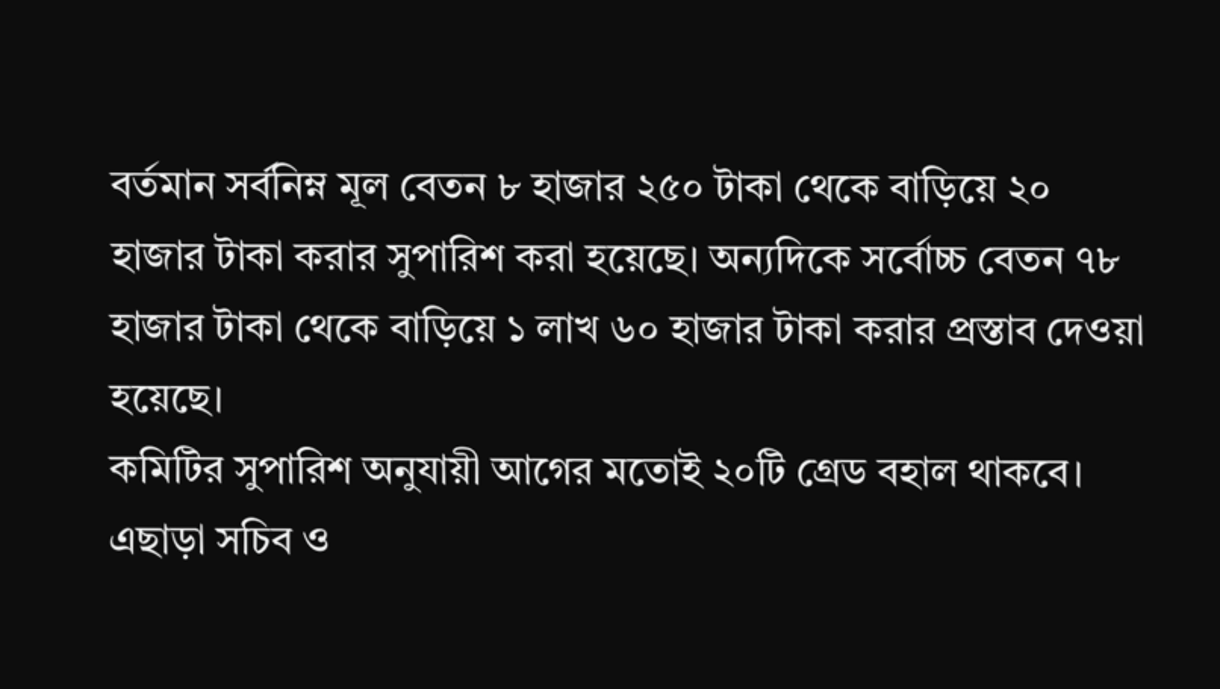বর্তমান সর্বনিম্ন মূল বেতন ৮ হাজার ২৫০ টাকা থেকে বাড়িয়ে ২০ হাজার টাকা করার সুপারিশ করা হয়েছে। অন্যদিকে সর্বোচ্চ বেতন ৭৮ হাজার টাকা থেকে বাড়িয়ে ১ লাখ ৬০ হাজার টাকা করার প্রস্তাব দেওয়া হয়েছে।
কমিটির সুপারিশ অনুযায়ী আগের মতোই ২০টি গ্রেড বহাল থাকবে। এছাড়া সচিব ও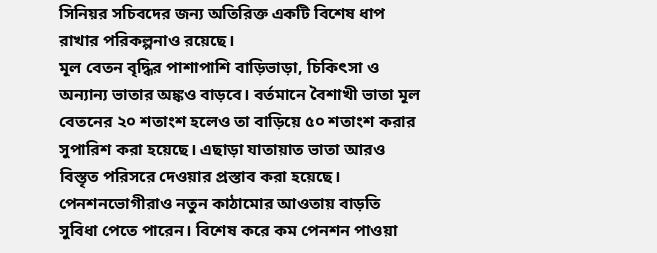সিনিয়র সচিবদের জন্য অতিরিক্ত একটি বিশেষ ধাপ রাখার পরিকল্পনাও রয়েছে।
মূল বেতন বৃদ্ধির পাশাপাশি বাড়িভাড়া, চিকিৎসা ও অন্যান্য ভাতার অঙ্কও বাড়বে। বর্তমানে বৈশাখী ভাতা মূল বেতনের ২০ শতাংশ হলেও তা বাড়িয়ে ৫০ শতাংশ করার সুপারিশ করা হয়েছে। এছাড়া যাতায়াত ভাতা আরও বিস্তৃত পরিসরে দেওয়ার প্রস্তাব করা হয়েছে।
পেনশনভোগীরাও নতুন কাঠামোর আওতায় বাড়তি সুবিধা পেতে পারেন। বিশেষ করে কম পেনশন পাওয়া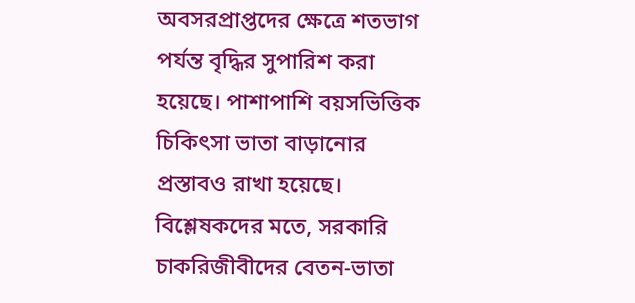অবসরপ্রাপ্তদের ক্ষেত্রে শতভাগ পর্যন্ত বৃদ্ধির সুপারিশ করা হয়েছে। পাশাপাশি বয়সভিত্তিক চিকিৎসা ভাতা বাড়ানোর প্রস্তাবও রাখা হয়েছে।
বিশ্লেষকদের মতে, সরকারি চাকরিজীবীদের বেতন-ভাতা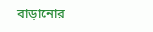বাড়ানোর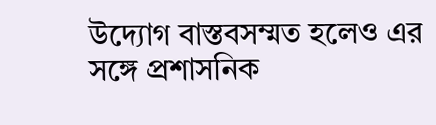উদ্যোগ বাস্তবসম্মত হলেও এর সঙ্গে প্রশাসনিক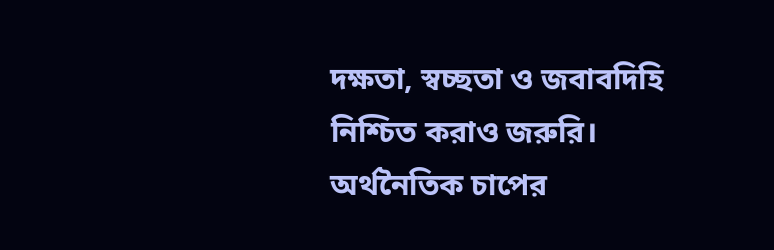দক্ষতা, স্বচ্ছতা ও জবাবদিহি নিশ্চিত করাও জরুরি। অর্থনৈতিক চাপের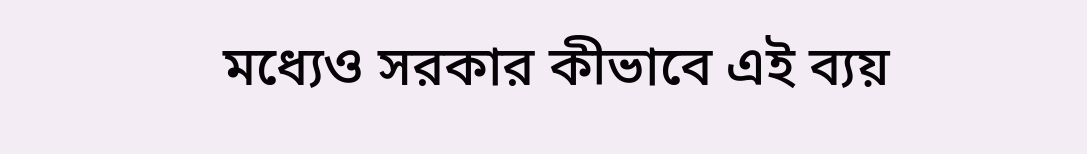মধ্যেও সরকার কীভাবে এই ব্যয়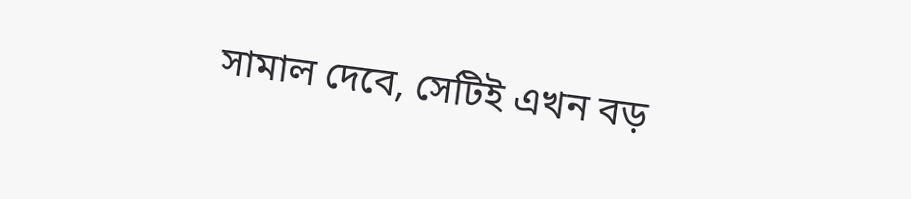সামাল দেবে, সেটিই এখন বড়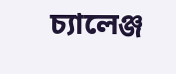চ্যালেঞ্জ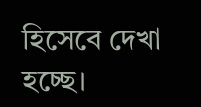হিসেবে দেখা হচ্ছে।